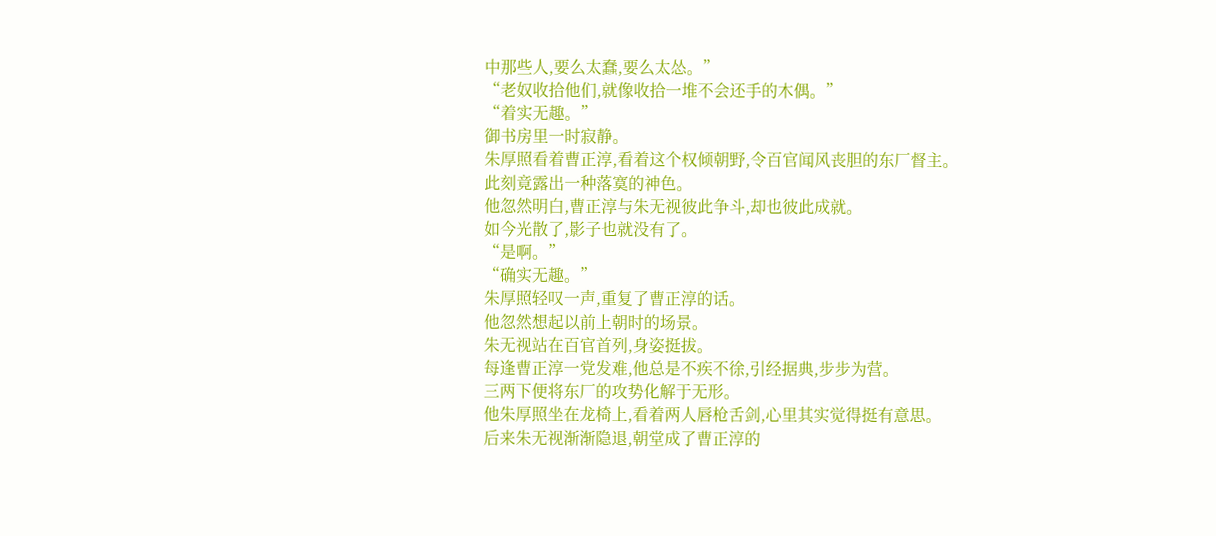中那些人,要么太蠢,要么太怂。”
“老奴收拾他们,就像收拾一堆不会还手的木偶。”
“着实无趣。”
御书房里一时寂静。
朱厚照看着曹正淳,看着这个权倾朝野,令百官闻风丧胆的东厂督主。
此刻竟露出一种落寞的神色。
他忽然明白,曹正淳与朱无视彼此争斗,却也彼此成就。
如今光散了,影子也就没有了。
“是啊。”
“确实无趣。”
朱厚照轻叹一声,重复了曹正淳的话。
他忽然想起以前上朝时的场景。
朱无视站在百官首列,身姿挺拔。
每逢曹正淳一党发难,他总是不疾不徐,引经据典,步步为营。
三两下便将东厂的攻势化解于无形。
他朱厚照坐在龙椅上,看着两人唇枪舌剑,心里其实觉得挺有意思。
后来朱无视渐渐隐退,朝堂成了曹正淳的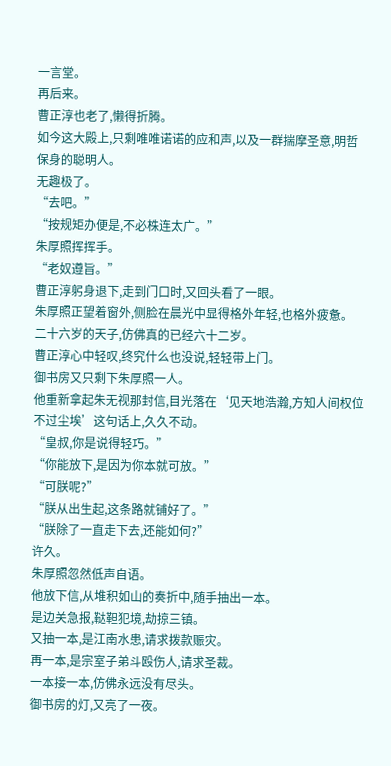一言堂。
再后来。
曹正淳也老了,懒得折腾。
如今这大殿上,只剩唯唯诺诺的应和声,以及一群揣摩圣意,明哲保身的聪明人。
无趣极了。
“去吧。”
“按规矩办便是,不必株连太广。”
朱厚照挥挥手。
“老奴遵旨。”
曹正淳躬身退下,走到门口时,又回头看了一眼。
朱厚照正望着窗外,侧脸在晨光中显得格外年轻,也格外疲惫。
二十六岁的天子,仿佛真的已经六十二岁。
曹正淳心中轻叹,终究什么也没说,轻轻带上门。
御书房又只剩下朱厚照一人。
他重新拿起朱无视那封信,目光落在‘见天地浩瀚,方知人间权位不过尘埃’这句话上,久久不动。
“皇叔,你是说得轻巧。”
“你能放下,是因为你本就可放。”
“可朕呢?”
“朕从出生起,这条路就铺好了。”
“朕除了一直走下去,还能如何?”
许久。
朱厚照忽然低声自语。
他放下信,从堆积如山的奏折中,随手抽出一本。
是边关急报,鞑靼犯境,劫掠三镇。
又抽一本,是江南水患,请求拨款赈灾。
再一本,是宗室子弟斗殴伤人,请求圣裁。
一本接一本,仿佛永远没有尽头。
御书房的灯,又亮了一夜。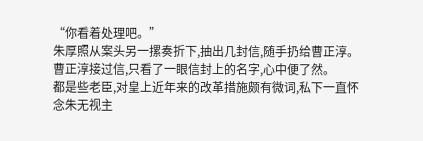“你看着处理吧。”
朱厚照从案头另一摞奏折下,抽出几封信,随手扔给曹正淳。
曹正淳接过信,只看了一眼信封上的名字,心中便了然。
都是些老臣,对皇上近年来的改革措施颇有微词,私下一直怀念朱无视主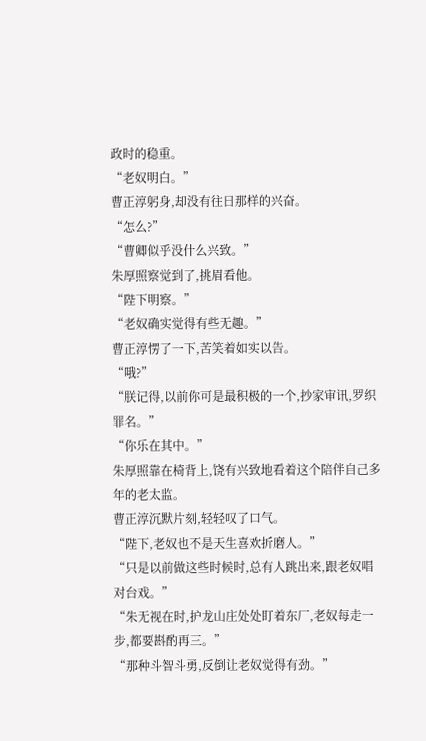政时的稳重。
“老奴明白。”
曹正淳躬身,却没有往日那样的兴奋。
“怎么?”
“曹卿似乎没什么兴致。”
朱厚照察觉到了,挑眉看他。
“陛下明察。”
“老奴确实觉得有些无趣。”
曹正淳愣了一下,苦笑着如实以告。
“哦?”
“朕记得,以前你可是最积极的一个,抄家审讯,罗织罪名。”
“你乐在其中。”
朱厚照靠在椅背上,饶有兴致地看着这个陪伴自己多年的老太监。
曹正淳沉默片刻,轻轻叹了口气。
“陛下,老奴也不是天生喜欢折磨人。”
“只是以前做这些时候时,总有人跳出来,跟老奴唱对台戏。”
“朱无视在时,护龙山庄处处盯着东厂,老奴每走一步,都要斟酌再三。”
“那种斗智斗勇,反倒让老奴觉得有劲。”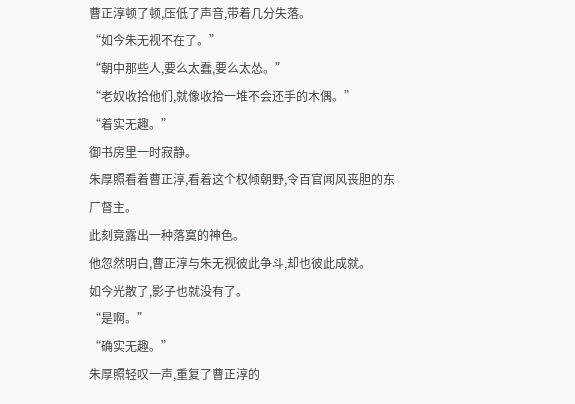曹正淳顿了顿,压低了声音,带着几分失落。
“如今朱无视不在了。”
“朝中那些人,要么太蠢,要么太怂。”
“老奴收拾他们,就像收拾一堆不会还手的木偶。”
“着实无趣。”
御书房里一时寂静。
朱厚照看着曹正淳,看着这个权倾朝野,令百官闻风丧胆的东厂督主。
此刻竟露出一种落寞的神色。
他忽然明白,曹正淳与朱无视彼此争斗,却也彼此成就。
如今光散了,影子也就没有了。
“是啊。”
“确实无趣。”
朱厚照轻叹一声,重复了曹正淳的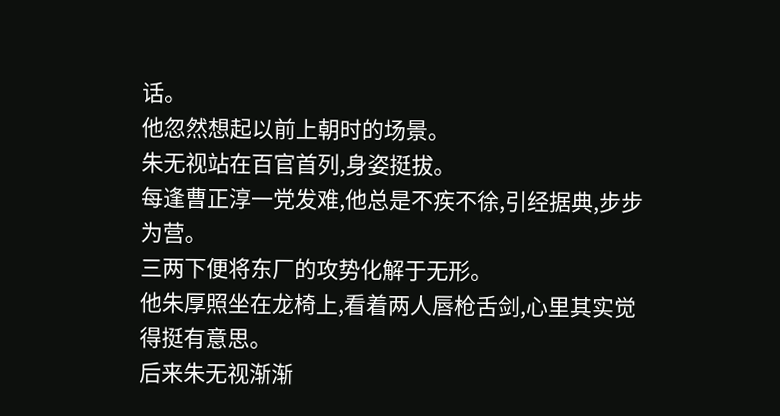话。
他忽然想起以前上朝时的场景。
朱无视站在百官首列,身姿挺拔。
每逢曹正淳一党发难,他总是不疾不徐,引经据典,步步为营。
三两下便将东厂的攻势化解于无形。
他朱厚照坐在龙椅上,看着两人唇枪舌剑,心里其实觉得挺有意思。
后来朱无视渐渐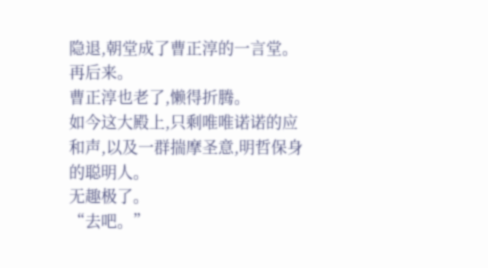隐退,朝堂成了曹正淳的一言堂。
再后来。
曹正淳也老了,懒得折腾。
如今这大殿上,只剩唯唯诺诺的应和声,以及一群揣摩圣意,明哲保身的聪明人。
无趣极了。
“去吧。”